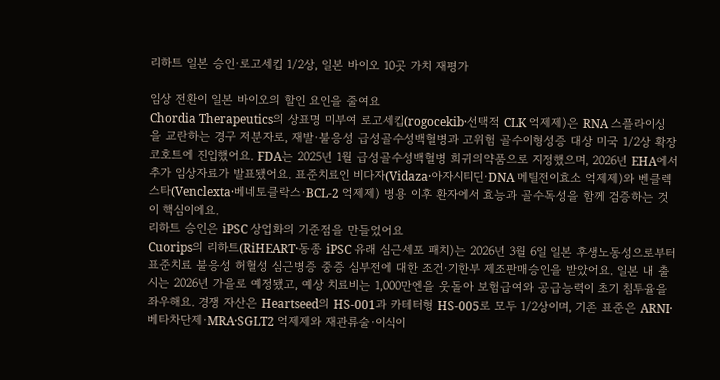리하트 일본 승인·로고세킵 1/2상, 일본 바이오 10곳 가치 재평가

임상 전환이 일본 바이오의 할인 요인을 줄여요
Chordia Therapeutics의 상표명 미부여 로고세킵(rogocekib·선택적 CLK 억제제)은 RNA 스플라이싱을 교란하는 경구 저분자로, 재발·불응성 급성골수성백혈병과 고위험 골수이형성증 대상 미국 1/2상 확장 코호트에 진입했어요. FDA는 2025년 1월 급성골수성백혈병 희귀의약품으로 지정했으며, 2026년 EHA에서 추가 임상자료가 발표됐어요. 표준치료인 비다자(Vidaza·아자시티딘·DNA 메틸전이효소 억제제)와 벤클렉스타(Venclexta·베네토클락스·BCL-2 억제제) 병용 이후 환자에서 효능과 골수독성을 함께 검증하는 것이 핵심이에요.
리하트 승인은 iPSC 상업화의 기준점을 만들었어요
Cuorips의 리하트(RiHEART·동종 iPSC 유래 심근세포 패치)는 2026년 3월 6일 일본 후생노동성으로부터 표준치료 불응성 허혈성 심근병증 중증 심부전에 대한 조건·기한부 제조판매승인을 받았어요. 일본 내 출시는 2026년 가을로 예정됐고, 예상 치료비는 1,000만엔을 웃돌아 보험급여와 공급능력이 초기 침투율을 좌우해요. 경쟁 자산은 Heartseed의 HS-001과 카테터형 HS-005로 모두 1/2상이며, 기존 표준은 ARNI·베타차단제·MRA·SGLT2 억제제와 재관류술·이식이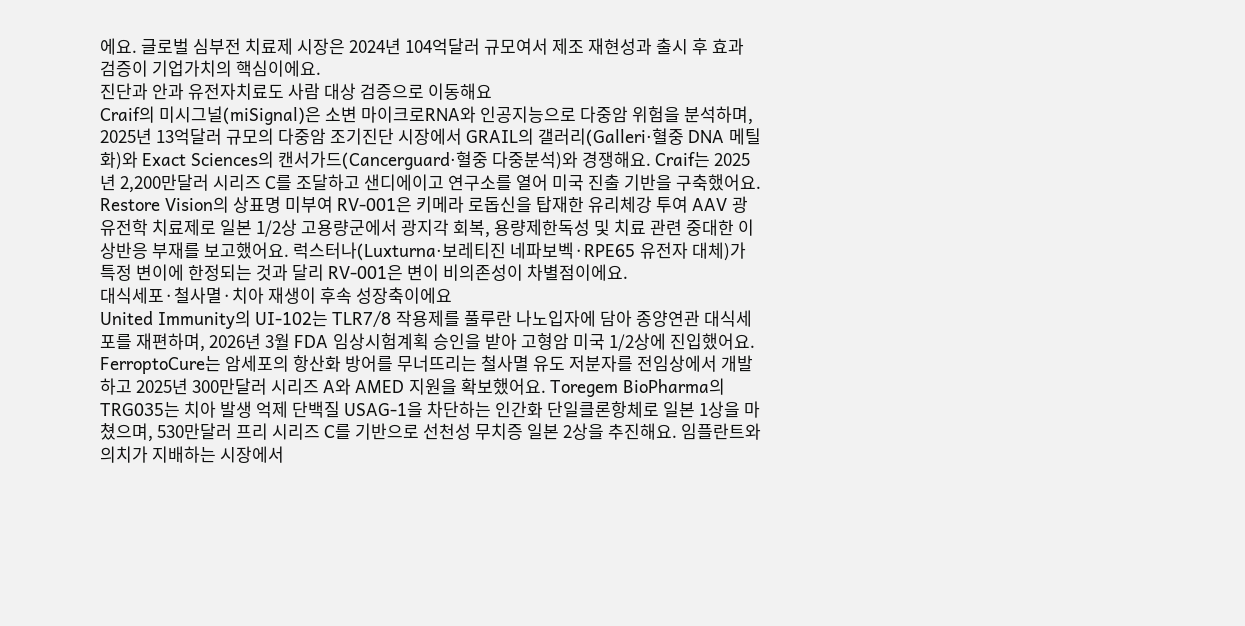에요. 글로벌 심부전 치료제 시장은 2024년 104억달러 규모여서 제조 재현성과 출시 후 효과 검증이 기업가치의 핵심이에요.
진단과 안과 유전자치료도 사람 대상 검증으로 이동해요
Craif의 미시그널(miSignal)은 소변 마이크로RNA와 인공지능으로 다중암 위험을 분석하며, 2025년 13억달러 규모의 다중암 조기진단 시장에서 GRAIL의 갤러리(Galleri·혈중 DNA 메틸화)와 Exact Sciences의 캔서가드(Cancerguard·혈중 다중분석)와 경쟁해요. Craif는 2025년 2,200만달러 시리즈 C를 조달하고 샌디에이고 연구소를 열어 미국 진출 기반을 구축했어요. Restore Vision의 상표명 미부여 RV-001은 키메라 로돕신을 탑재한 유리체강 투여 AAV 광유전학 치료제로 일본 1/2상 고용량군에서 광지각 회복, 용량제한독성 및 치료 관련 중대한 이상반응 부재를 보고했어요. 럭스터나(Luxturna·보레티진 네파보벡·RPE65 유전자 대체)가 특정 변이에 한정되는 것과 달리 RV-001은 변이 비의존성이 차별점이에요.
대식세포·철사멸·치아 재생이 후속 성장축이에요
United Immunity의 UI-102는 TLR7/8 작용제를 풀루란 나노입자에 담아 종양연관 대식세포를 재편하며, 2026년 3월 FDA 임상시험계획 승인을 받아 고형암 미국 1/2상에 진입했어요. FerroptoCure는 암세포의 항산화 방어를 무너뜨리는 철사멸 유도 저분자를 전임상에서 개발하고 2025년 300만달러 시리즈 A와 AMED 지원을 확보했어요. Toregem BioPharma의 TRG035는 치아 발생 억제 단백질 USAG-1을 차단하는 인간화 단일클론항체로 일본 1상을 마쳤으며, 530만달러 프리 시리즈 C를 기반으로 선천성 무치증 일본 2상을 추진해요. 임플란트와 의치가 지배하는 시장에서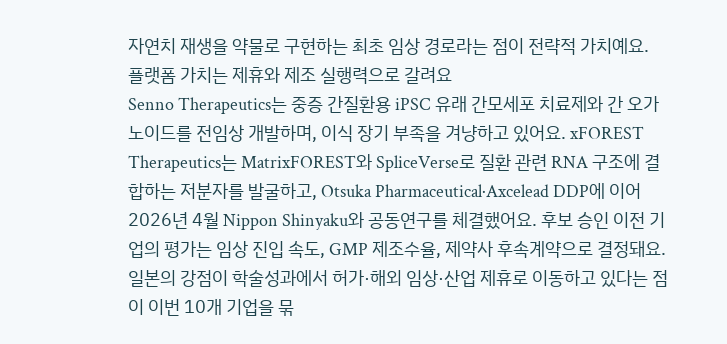자연치 재생을 약물로 구현하는 최초 임상 경로라는 점이 전략적 가치예요.
플랫폼 가치는 제휴와 제조 실행력으로 갈려요
Senno Therapeutics는 중증 간질환용 iPSC 유래 간모세포 치료제와 간 오가노이드를 전임상 개발하며, 이식 장기 부족을 겨냥하고 있어요. xFOREST Therapeutics는 MatrixFOREST와 SpliceVerse로 질환 관련 RNA 구조에 결합하는 저분자를 발굴하고, Otsuka Pharmaceutical·Axcelead DDP에 이어 2026년 4월 Nippon Shinyaku와 공동연구를 체결했어요. 후보 승인 이전 기업의 평가는 임상 진입 속도, GMP 제조수율, 제약사 후속계약으로 결정돼요. 일본의 강점이 학술성과에서 허가·해외 임상·산업 제휴로 이동하고 있다는 점이 이번 10개 기업을 묶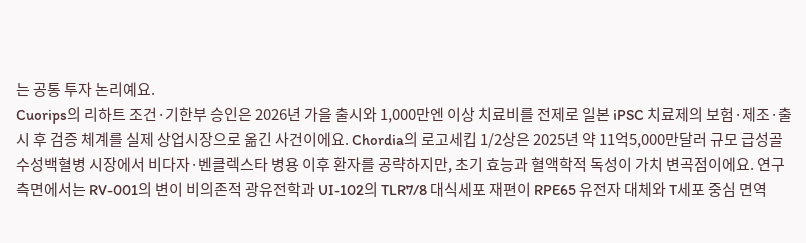는 공통 투자 논리예요.
Cuorips의 리하트 조건·기한부 승인은 2026년 가을 출시와 1,000만엔 이상 치료비를 전제로 일본 iPSC 치료제의 보험·제조·출시 후 검증 체계를 실제 상업시장으로 옮긴 사건이에요. Chordia의 로고세킵 1/2상은 2025년 약 11억5,000만달러 규모 급성골수성백혈병 시장에서 비다자·벤클렉스타 병용 이후 환자를 공략하지만, 초기 효능과 혈액학적 독성이 가치 변곡점이에요. 연구 측면에서는 RV-001의 변이 비의존적 광유전학과 UI-102의 TLR7/8 대식세포 재편이 RPE65 유전자 대체와 T세포 중심 면역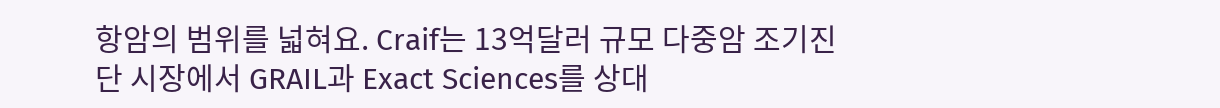항암의 범위를 넓혀요. Craif는 13억달러 규모 다중암 조기진단 시장에서 GRAIL과 Exact Sciences를 상대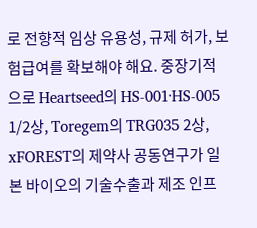로 전향적 임상 유용성, 규제 허가, 보험급여를 확보해야 해요. 중장기적으로 Heartseed의 HS-001·HS-005 1/2상, Toregem의 TRG035 2상, xFOREST의 제약사 공동연구가 일본 바이오의 기술수출과 제조 인프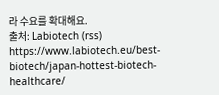라 수요를 확대해요.
출처: Labiotech (rss)
https://www.labiotech.eu/best-biotech/japan-hottest-biotech-healthcare/